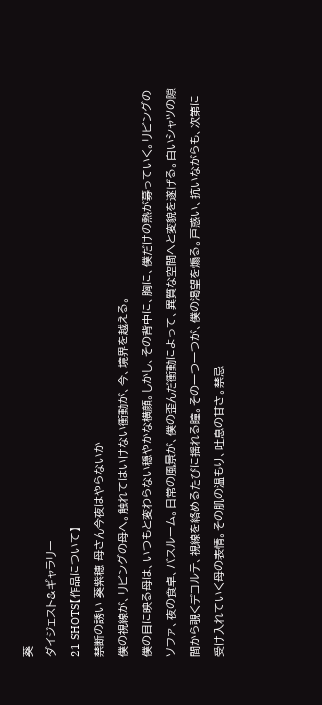葵
ダイジェスト&ギャラリー
21 SHOTS【作品について】
禁断の誘い 葵紫穂 母さん今夜はやらないか
僕の視線が、リビングの母へ。触れてはいけない衝動が、今、境界を越える。
僕の目に映る母は、いつもと変わらない穏やかな横顔。しかし、その背中に、胸に、僕だけの熱が募っていく。リビングのソファ、夜の食卓、バスルーム。日常の風景が、僕の歪んだ衝動によって、異質な空間へと変貌を遂げる。白いシャツの隙間から覗くデコルテ、視線を絡めるたびに揺れる瞳。その一つ一つが、僕の渇望を煽る。戸惑い、抗いながらも、次第に受け入れていく母の表情。その肌の温もり、吐息の甘さ。禁忌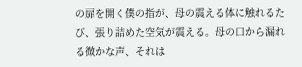の扉を開く僕の指が、母の震える体に触れるたび、張り詰めた空気が震える。母の口から漏れる微かな声、それは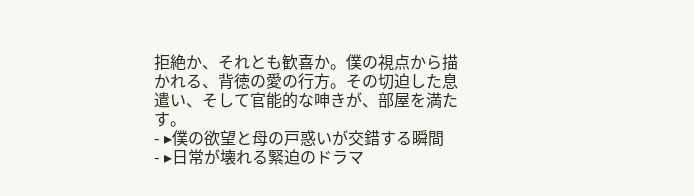拒絶か、それとも歓喜か。僕の視点から描かれる、背徳の愛の行方。その切迫した息遣い、そして官能的な呻きが、部屋を満たす。
- ▸僕の欲望と母の戸惑いが交錯する瞬間
- ▸日常が壊れる緊迫のドラマ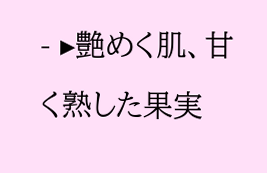- ▸艶めく肌、甘く熟した果実